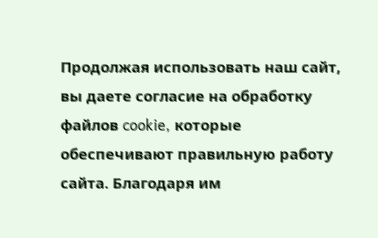Продолжая использовать наш сайт, вы даете согласие на обработку файлов cookie, которые обеспечивают правильную работу сайта. Благодаря им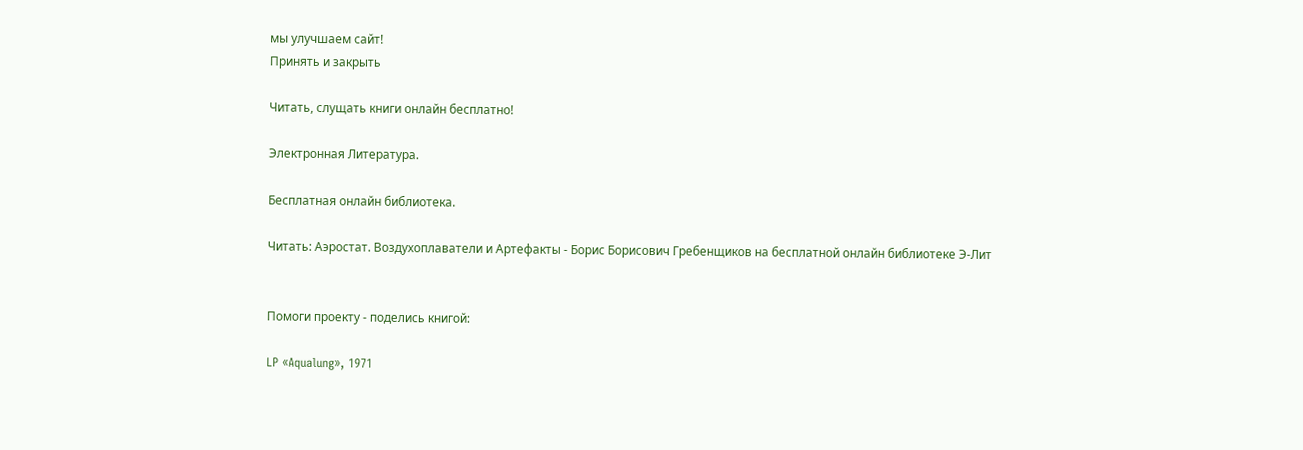мы улучшаем сайт!
Принять и закрыть

Читать, слущать книги онлайн бесплатно!

Электронная Литература.

Бесплатная онлайн библиотека.

Читать: Аэростат. Воздухоплаватели и Артефакты - Борис Борисович Гребенщиков на бесплатной онлайн библиотеке Э-Лит


Помоги проекту - поделись книгой:

LP «Aqualung», 1971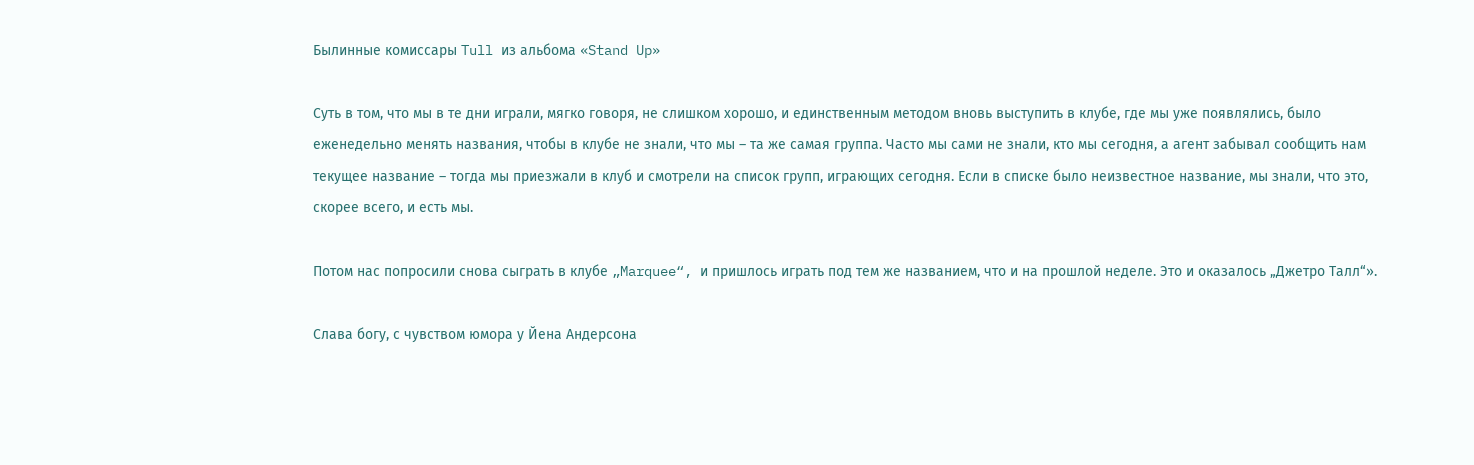Былинные комиссары Tull из альбома «Stand Up»

Суть в том, что мы в те дни играли, мягко говоря, не слишком хорошо, и единственным методом вновь выступить в клубе, где мы уже появлялись, было еженедельно менять названия, чтобы в клубе не знали, что мы – та же самая группа. Часто мы сами не знали, кто мы сегодня, а агент забывал сообщить нам текущее название – тогда мы приезжали в клуб и смотрели на список групп, играющих сегодня. Если в списке было неизвестное название, мы знали, что это, скорее всего, и есть мы.

Потом нас попросили снова сыграть в клубе „Marquee“, и пришлось играть под тем же названием, что и на прошлой неделе. Это и оказалось „Джетро Талл“».

Слава богу, с чувством юмора у Йена Андерсона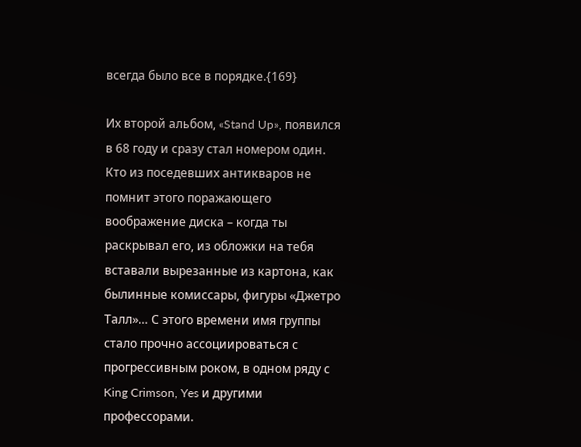всегда было все в порядке.{169}

Их второй альбом, «Stand Up», появился в 68 году и сразу стал номером один. Кто из поседевших антикваров не помнит этого поражающего воображение диска – когда ты раскрывал его, из обложки на тебя вставали вырезанные из картона, как былинные комиссары, фигуры «Джетро Талл»… С этого времени имя группы стало прочно ассоциироваться с прогрессивным роком, в одном ряду с King Crimson, Yes и другими профессорами.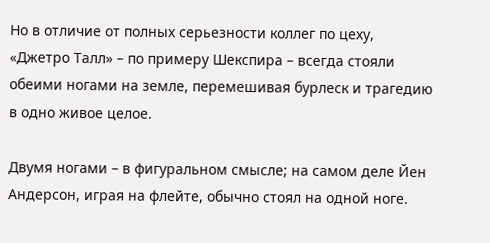Но в отличие от полных серьезности коллег по цеху, «Джетро Талл» – по примеру Шекспира – всегда стояли обеими ногами на земле, перемешивая бурлеск и трагедию в одно живое целое.

Двумя ногами – в фигуральном смысле; на самом деле Йен Андерсон, играя на флейте, обычно стоял на одной ноге.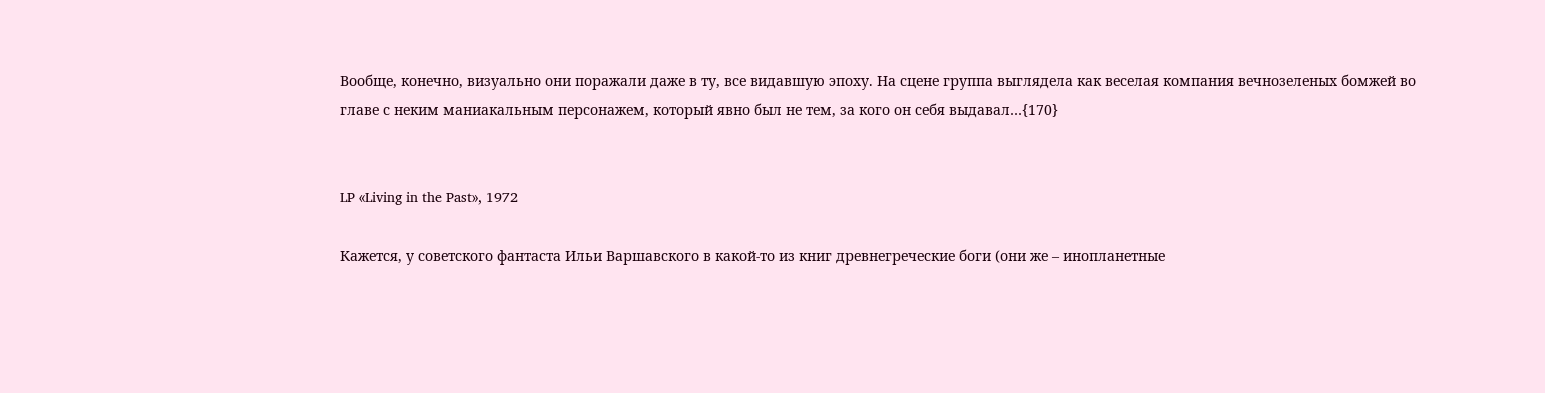Вообще, конечно, визуально они поражали даже в ту, все видавшую эпоху. На сцене группа выглядела как веселая компания вечнозеленых бомжей во главе с неким маниакальным персонажем, который явно был не тем, за кого он себя выдавал…{170}


LP «Living in the Past», 1972

Кажется, у советского фантаста Ильи Варшавского в какой-то из книг древнегреческие боги (они же – инопланетные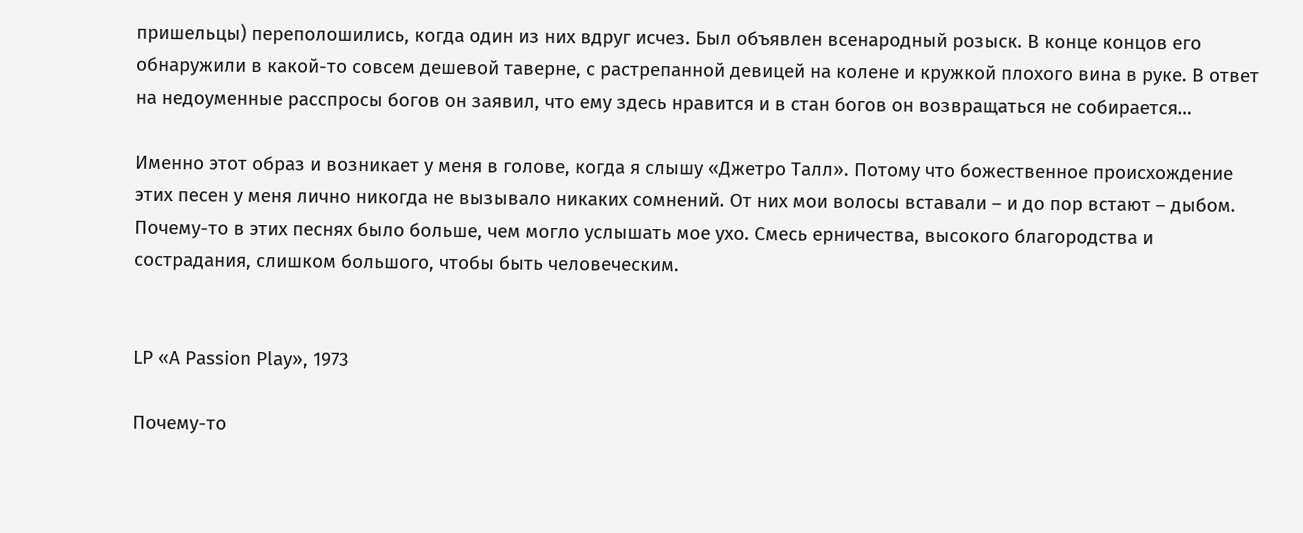пришельцы) переполошились, когда один из них вдруг исчез. Был объявлен всенародный розыск. В конце концов его обнаружили в какой-то совсем дешевой таверне, с растрепанной девицей на колене и кружкой плохого вина в руке. В ответ на недоуменные расспросы богов он заявил, что ему здесь нравится и в стан богов он возвращаться не собирается…

Именно этот образ и возникает у меня в голове, когда я слышу «Джетро Талл». Потому что божественное происхождение этих песен у меня лично никогда не вызывало никаких сомнений. От них мои волосы вставали – и до пор встают – дыбом. Почему-то в этих песнях было больше, чем могло услышать мое ухо. Смесь ерничества, высокого благородства и сострадания, слишком большого, чтобы быть человеческим.


LP «A Passion Play», 1973

Почему-то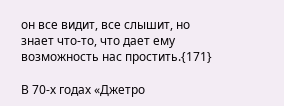он все видит, все слышит, но знает что-то, что дает ему возможность нас простить.{171}

В 70-х годах «Джетро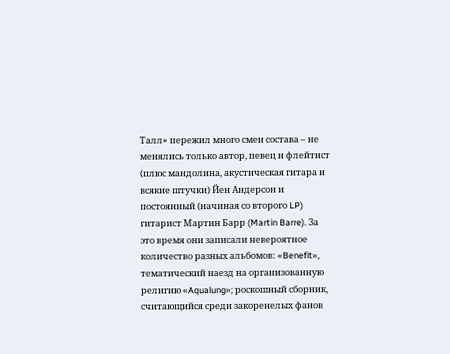Талл» пережил много смен состава – не менялись только автор, певец и флейтист (плюс мандолина, акустическая гитара и всякие штучки) Йен Андерсон и постоянный (начиная со второго LP) гитарист Мартин Барр (Martin Barre). За это время они записали невероятное количество разных альбомов: «Benefit», тематический наезд на организованную религию «Aqualung»; роскошный сборник, считающийся среди закоренелых фанов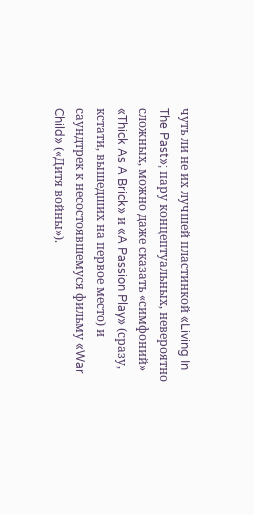чуть ли не их лучшей пластинкой «Living In The Past»; пару концептуальных, невероятно сложных, можно даже сказать «симфоний» «Thick As A Brick» и «A Passion Play» (сразу, кстати, вышедших на первое место) и саундтрек к несостоявшемуся фильму «War Child» («Дитя войны»).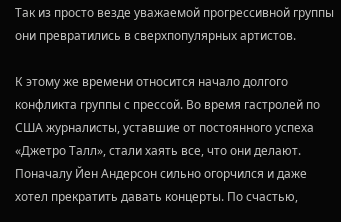Так из просто везде уважаемой прогрессивной группы они превратились в сверхпопулярных артистов.

К этому же времени относится начало долгого конфликта группы с прессой. Во время гастролей по США журналисты, уставшие от постоянного успеха «Джетро Талл», стали хаять все, что они делают. Поначалу Йен Андерсон сильно огорчился и даже хотел прекратить давать концерты. По счастью,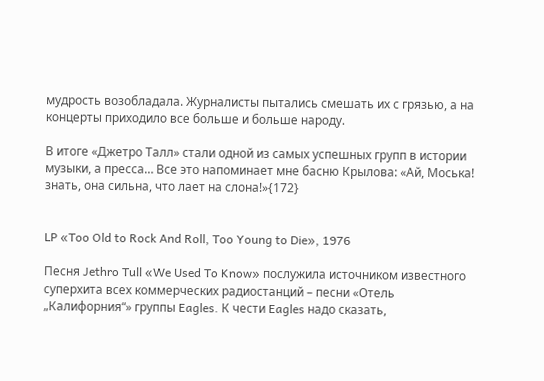мудрость возобладала. Журналисты пытались смешать их с грязью, а на концерты приходило все больше и больше народу.

В итоге «Джетро Талл» стали одной из самых успешных групп в истории музыки, а пресса… Все это напоминает мне басню Крылова: «Ай, Моська! знать, она сильна, что лает на слона!»{172}


LP «Too Old to Rock And Roll, Too Young to Die», 1976

Песня Jethro Tull «We Used To Know» послужила источником известного суперхита всех коммерческих радиостанций – песни «Отель „Калифорния“» группы Eagles. К чести Eagles надо сказать,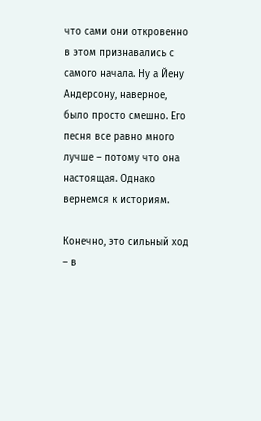что сами они откровенно в этом признавались с самого начала. Ну а Йену Андерсону, наверное, было просто смешно. Его песня все равно много лучше – потому что она настоящая. Однако вернемся к историям.

Конечно, это сильный ход – в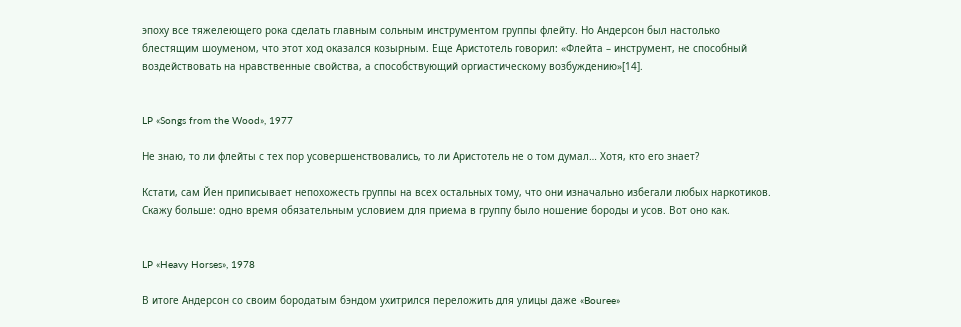эпоху все тяжелеющего рока сделать главным сольным инструментом группы флейту. Но Андерсон был настолько блестящим шоуменом, что этот ход оказался козырным. Еще Аристотель говорил: «Флейта – инструмент, не способный воздействовать на нравственные свойства, а способствующий оргиастическому возбуждению»[14].


LP «Songs from the Wood», 1977

Не знаю, то ли флейты с тех пор усовершенствовались, то ли Аристотель не о том думал… Хотя, кто его знает?

Кстати, сам Йен приписывает непохожесть группы на всех остальных тому, что они изначально избегали любых наркотиков. Скажу больше: одно время обязательным условием для приема в группу было ношение бороды и усов. Вот оно как.


LP «Heavy Horses», 1978

В итоге Андерсон со своим бородатым бэндом ухитрился переложить для улицы даже «Bouree»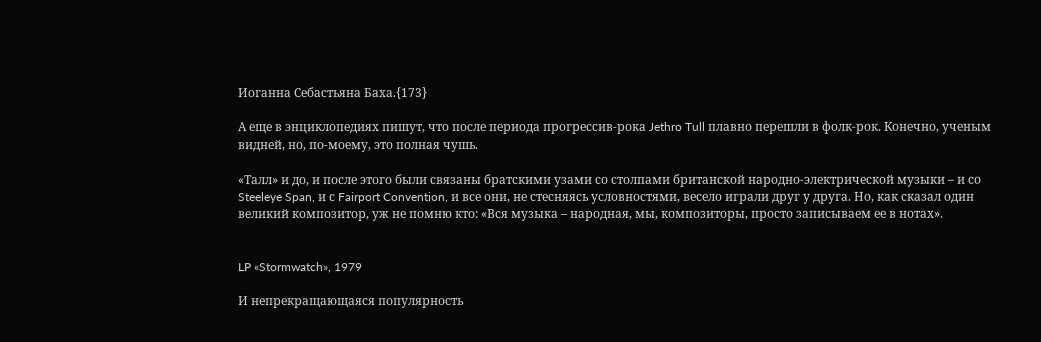Иоганна Себастьяна Баха.{173}

А еще в энциклопедиях пишут, что после периода прогрессив-рока Jethro Tull плавно перешли в фолк-рок. Конечно, ученым видней, но, по-моему, это полная чушь.

«Талл» и до, и после этого были связаны братскими узами со столпами британской народно-электрической музыки – и со Steeleye Span, и с Fairport Convention, и все они, не стесняясь условностями, весело играли друг у друга. Но, как сказал один великий композитор, уж не помню кто: «Вся музыка – народная, мы, композиторы, просто записываем ее в нотах».


LP «Stormwatch», 1979

И непрекращающаяся популярность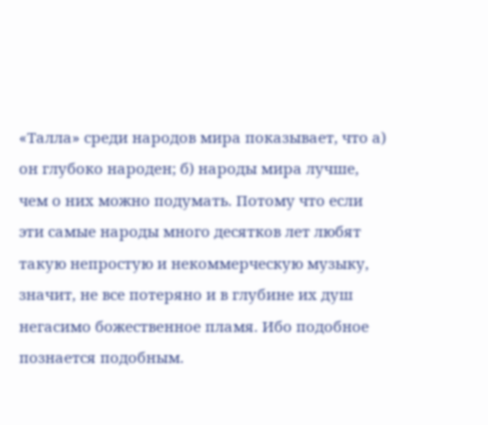«Талла» среди народов мира показывает, что а) он глубоко народен; б) народы мира лучше, чем о них можно подумать. Потому что если эти самые народы много десятков лет любят такую непростую и некоммерческую музыку, значит, не все потеряно и в глубине их душ негасимо божественное пламя. Ибо подобное познается подобным.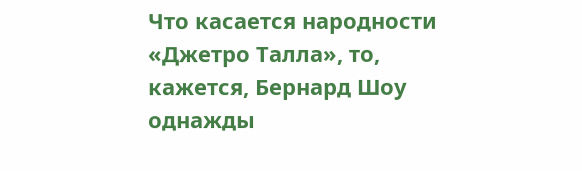Что касается народности «Джетро Талла», то, кажется, Бернард Шоу однажды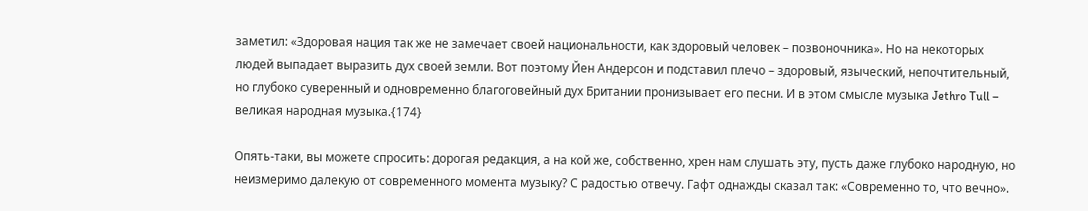заметил: «Здоровая нация так же не замечает своей национальности, как здоровый человек – позвоночника». Но на некоторых людей выпадает выразить дух своей земли. Вот поэтому Йен Андерсон и подставил плечо – здоровый, языческий, непочтительный, но глубоко суверенный и одновременно благоговейный дух Британии пронизывает его песни. И в этом смысле музыка Jethro Tull – великая народная музыка.{174}

Опять-таки, вы можете спросить: дорогая редакция, а на кой же, собственно, хрен нам слушать эту, пусть даже глубоко народную, но неизмеримо далекую от современного момента музыку? С радостью отвечу. Гафт однажды сказал так: «Современно то, что вечно».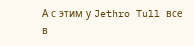А с этим у Jethro Tull все в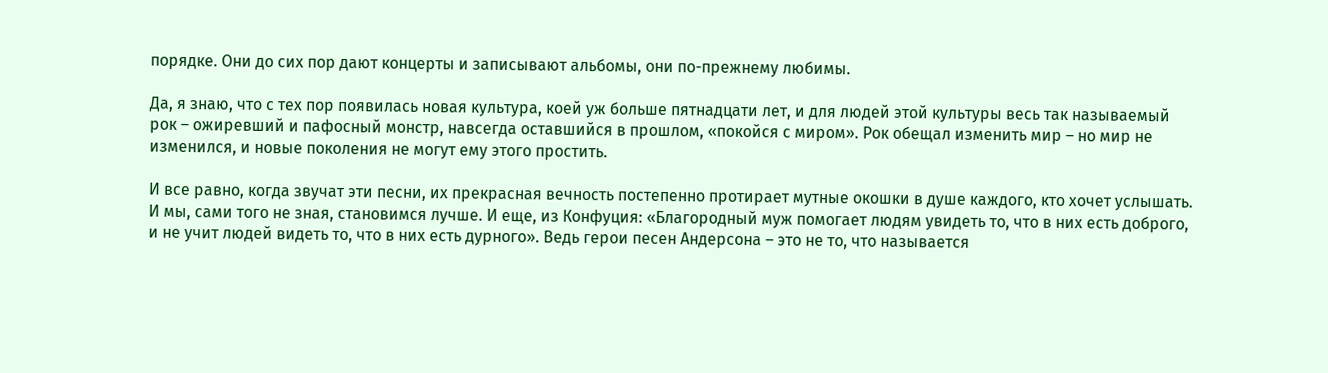порядке. Они до сих пор дают концерты и записывают альбомы, они по-прежнему любимы.

Да, я знаю, что с тех пор появилась новая культура, коей уж больше пятнадцати лет, и для людей этой культуры весь так называемый рок – ожиревший и пафосный монстр, навсегда оставшийся в прошлом, «покойся с миром». Рок обещал изменить мир – но мир не изменился, и новые поколения не могут ему этого простить.

И все равно, когда звучат эти песни, их прекрасная вечность постепенно протирает мутные окошки в душе каждого, кто хочет услышать. И мы, сами того не зная, становимся лучше. И еще, из Конфуция: «Благородный муж помогает людям увидеть то, что в них есть доброго, и не учит людей видеть то, что в них есть дурного». Ведь герои песен Андерсона – это не то, что называется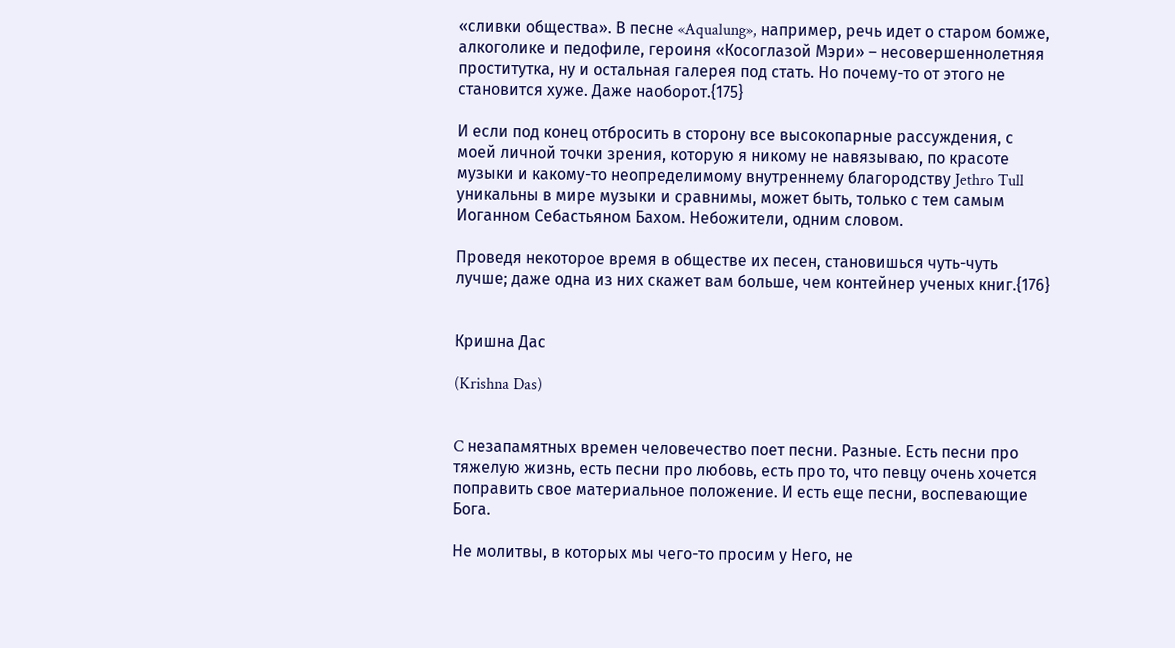«сливки общества». В песне «Aqualung», например, речь идет о старом бомже, алкоголике и педофиле, героиня «Косоглазой Мэри» – несовершеннолетняя проститутка, ну и остальная галерея под стать. Но почему-то от этого не становится хуже. Даже наоборот.{175}

И если под конец отбросить в сторону все высокопарные рассуждения, с моей личной точки зрения, которую я никому не навязываю, по красоте музыки и какому-то неопределимому внутреннему благородству Jethro Tull уникальны в мире музыки и сравнимы, может быть, только с тем самым Иоганном Себастьяном Бахом. Небожители, одним словом.

Проведя некоторое время в обществе их песен, становишься чуть-чуть лучше; даже одна из них скажет вам больше, чем контейнер ученых книг.{176}


Кришна Дас

(Krishna Das)


C незапамятных времен человечество поет песни. Разные. Есть песни про тяжелую жизнь, есть песни про любовь, есть про то, что певцу очень хочется поправить свое материальное положение. И есть еще песни, воспевающие Бога.

Не молитвы, в которых мы чего-то просим у Него, не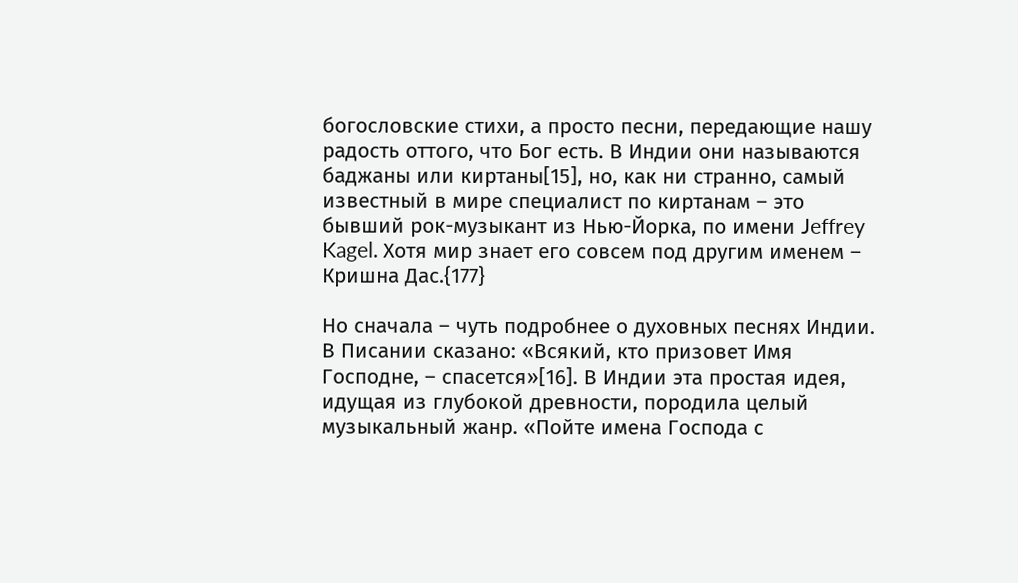богословские стихи, а просто песни, передающие нашу радость оттого, что Бог есть. В Индии они называются баджаны или киртаны[15], но, как ни странно, самый известный в мире специалист по киртанам – это бывший рок-музыкант из Нью-Йорка, по имени Jeffrey Kagel. Хотя мир знает его совсем под другим именем – Кришна Дас.{177}

Но сначала – чуть подробнее о духовных песнях Индии. В Писании сказано: «Всякий, кто призовет Имя Господне, – спасется»[16]. В Индии эта простая идея, идущая из глубокой древности, породила целый музыкальный жанр. «Пойте имена Господа с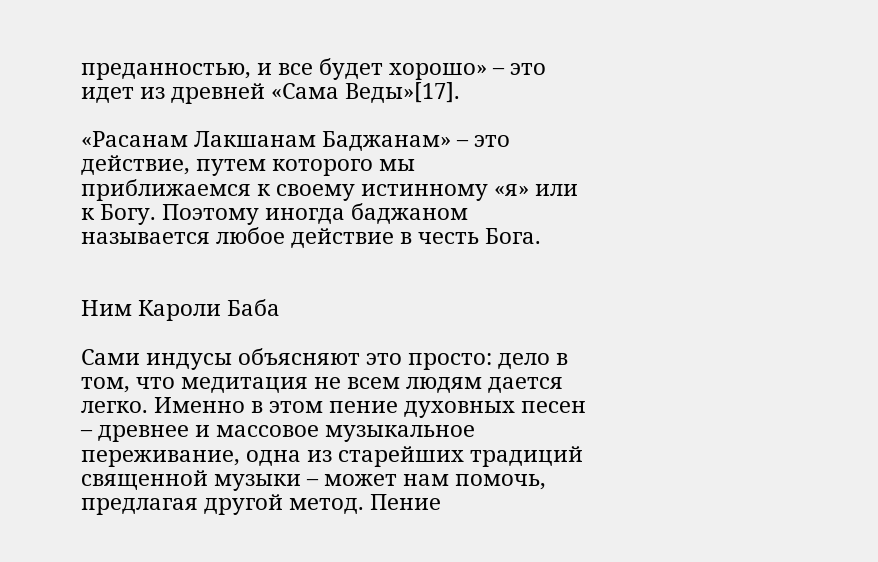преданностью, и все будет хорошо» – это идет из древней «Сама Веды»[17].

«Расанам Лакшанам Баджанам» – это действие, путем которого мы приближаемся к своему истинному «я» или к Богу. Поэтому иногда баджаном называется любое действие в честь Бога.


Ним Кароли Баба

Сами индусы объясняют это просто: дело в том, что медитация не всем людям дается легко. Именно в этом пение духовных песен – древнее и массовое музыкальное переживание, одна из старейших традиций священной музыки – может нам помочь, предлагая другой метод. Пение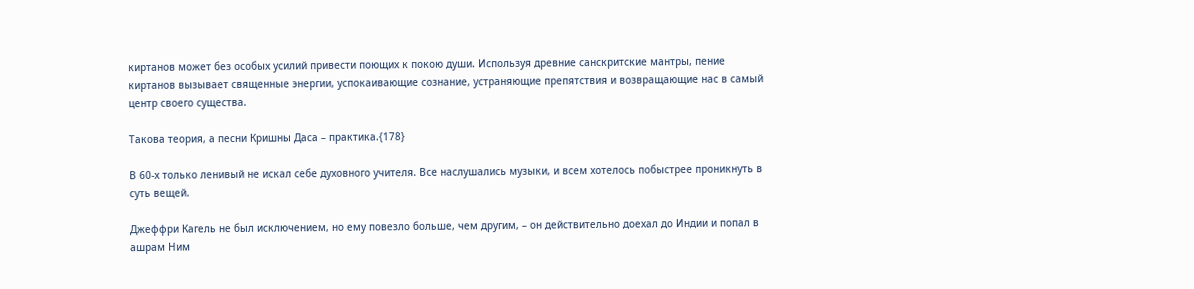киртанов может без особых усилий привести поющих к покою души. Используя древние санскритские мантры, пение киртанов вызывает священные энергии, успокаивающие сознание, устраняющие препятствия и возвращающие нас в самый центр своего существа.

Такова теория, а песни Кришны Даса – практика.{178}

В 60-х только ленивый не искал себе духовного учителя. Все наслушались музыки, и всем хотелось побыстрее проникнуть в суть вещей.

Джеффри Кагель не был исключением, но ему повезло больше, чем другим, – он действительно доехал до Индии и попал в ашрам Ним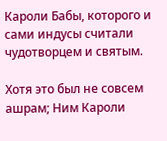Кароли Бабы, которого и сами индусы считали чудотворцем и святым.

Хотя это был не совсем ашрам; Ним Кароли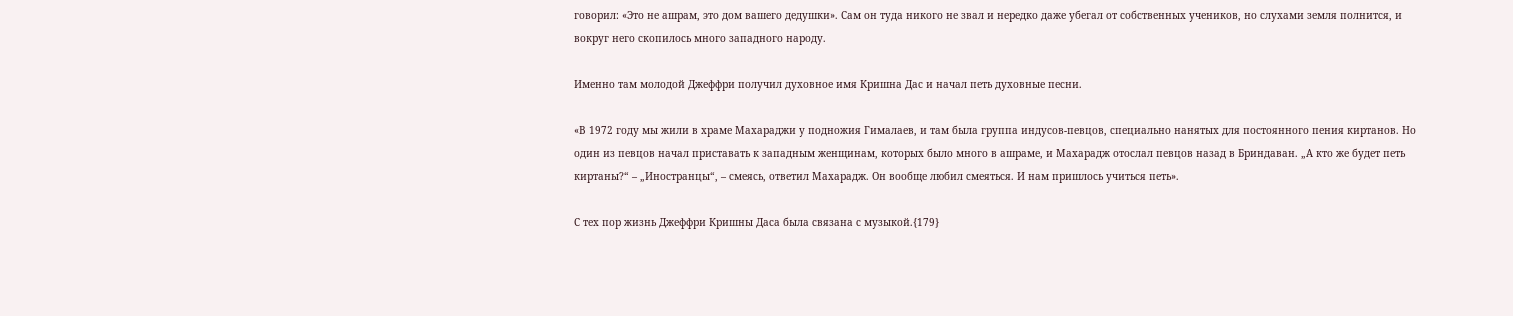говорил: «Это не ашрам, это дом вашего дедушки». Сам он туда никого не звал и нередко даже убегал от собственных учеников, но слухами земля полнится, и вокруг него скопилось много западного народу.

Именно там молодой Джеффри получил духовное имя Кришна Дас и начал петь духовные песни.

«В 1972 году мы жили в храме Махараджи у подножия Гималаев, и там была группа индусов-певцов, специально нанятых для постоянного пения киртанов. Но один из певцов начал приставать к западным женщинам, которых было много в ашраме, и Махарадж отослал певцов назад в Бриндаван. „А кто же будет петь киртаны?“ – „Иностранцы“, – смеясь, ответил Махарадж. Он вообще любил смеяться. И нам пришлось учиться петь».

С тех пор жизнь Джеффри Кришны Даса была связана с музыкой.{179}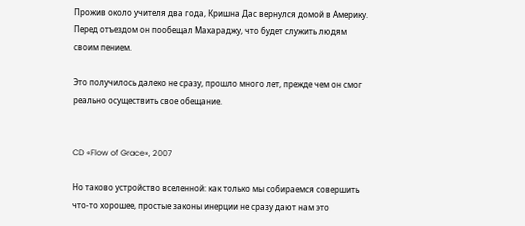Прожив около учителя два года, Кришна Дас вернулся домой в Америку. Перед отъездом он пообещал Махараджу, что будет служить людям своим пением.

Это получилось далеко не сразу, прошло много лет, прежде чем он смог реально осуществить свое обещание.


CD «Flow of Grace», 2007

Но таково устройство вселенной: как только мы собираемся совершить что-то хорошее, простые законы инерции не сразу дают нам это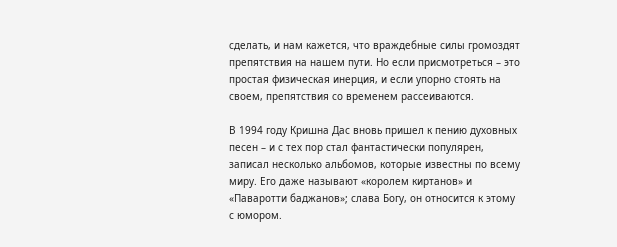сделать, и нам кажется, что враждебные силы громоздят препятствия на нашем пути. Но если присмотреться – это простая физическая инерция, и если упорно стоять на своем, препятствия со временем рассеиваются.

В 1994 году Кришна Дас вновь пришел к пению духовных песен – и с тех пор стал фантастически популярен, записал несколько альбомов, которые известны по всему миру. Его даже называют «королем киртанов» и «Паваротти баджанов»; слава Богу, он относится к этому с юмором.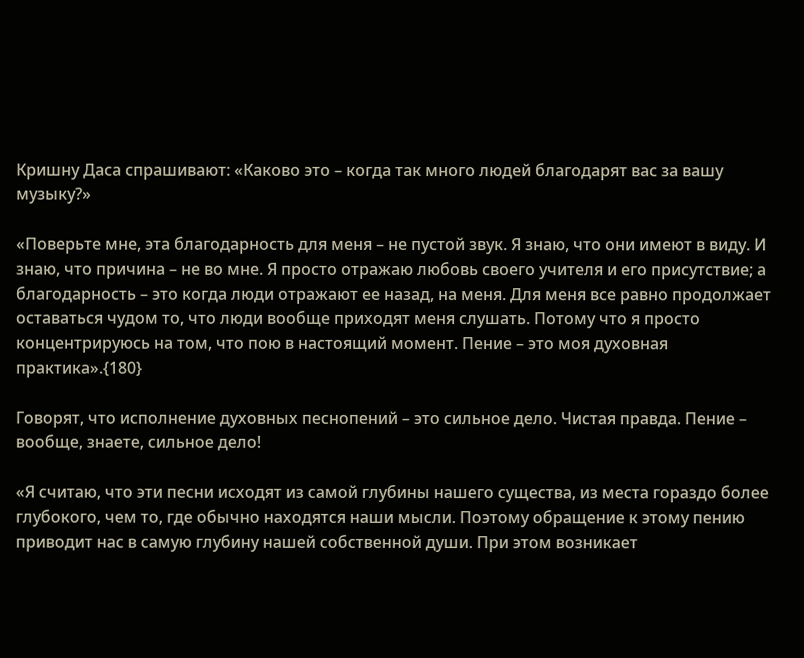Кришну Даса спрашивают: «Каково это – когда так много людей благодарят вас за вашу музыку?»

«Поверьте мне, эта благодарность для меня – не пустой звук. Я знаю, что они имеют в виду. И знаю, что причина – не во мне. Я просто отражаю любовь своего учителя и его присутствие; а благодарность – это когда люди отражают ее назад, на меня. Для меня все равно продолжает оставаться чудом то, что люди вообще приходят меня слушать. Потому что я просто концентрируюсь на том, что пою в настоящий момент. Пение – это моя духовная практика».{180}

Говорят, что исполнение духовных песнопений – это сильное дело. Чистая правда. Пение – вообще, знаете, сильное дело!

«Я считаю, что эти песни исходят из самой глубины нашего существа, из места гораздо более глубокого, чем то, где обычно находятся наши мысли. Поэтому обращение к этому пению приводит нас в самую глубину нашей собственной души. При этом возникает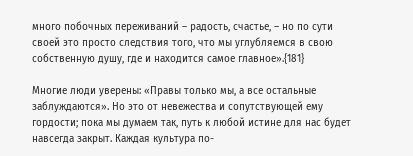много побочных переживаний – радость, счастье, – но по сути своей это просто следствия того, что мы углубляемся в свою собственную душу, где и находится самое главное».{181}

Многие люди уверены: «Правы только мы, а все остальные заблуждаются». Но это от невежества и сопутствующей ему гордости; пока мы думаем так, путь к любой истине для нас будет навсегда закрыт. Каждая культура по-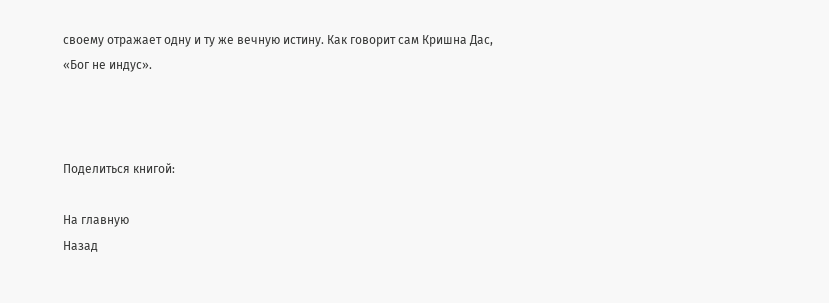своему отражает одну и ту же вечную истину. Как говорит сам Кришна Дас, «Бог не индус».



Поделиться книгой:

На главную
Назад